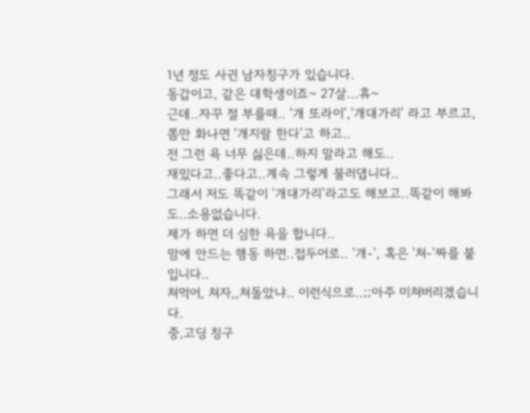1년 정도 사귄 남자칭구가 있습니다.
동갑이고, 같은 대학생이죠~ 27살...휴~
근데..자꾸 절 부를때.. '개 또라이','개대가리' 라고 부르고, 쫌만 화나면 '개지랄 한다'고 하고..
전 그런 욕 너무 싫은데..하지 말라고 해도..
재밌다고..좋다고..계속 그렇게 불러댑니다..
그래서 저도 똑같이 '개대가리'라고도 해보고..똑같이 해봐도..소용없습니다.
제가 하면 더 심한 욕을 합니다..
맘에 안드는 행동 하면..접두어로.. '개-', 혹은 '쳐-'짜를 붙입니다..
쳐먹어, 쳐자,,쳐돌았냐.. 이런식으로..;;아주 미쳐버리겠습니다.
중,고딩 칭구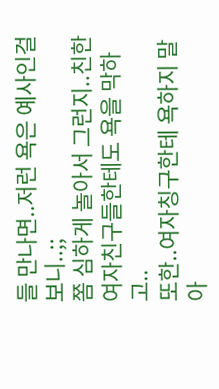들 만나면..저런 욕은 예사인걸 보니..;;
쫌 심하게 놀아서 그런지..친한 여자친구들한테도 욕을 막하고..
또한..여자칭구한테 욕하지 말아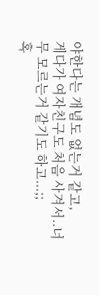야한다는 개념도 없는거 같고,
게다가 여자친구도 처음 사겨서..너무 모르는거 같기도 하고...;;
혹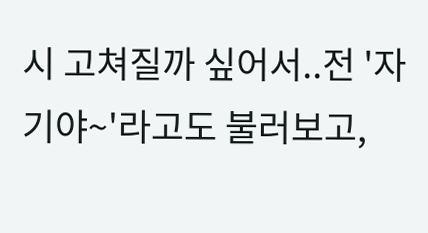시 고쳐질까 싶어서..전 '자기야~'라고도 불러보고,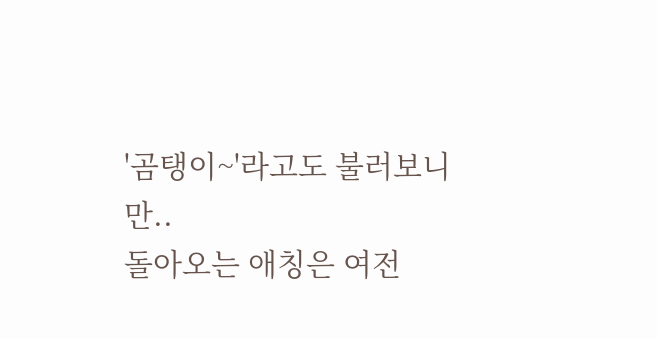'곰탱이~'라고도 불러보니만..
돌아오는 애칭은 여전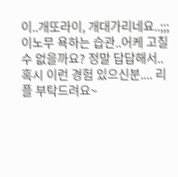이..개또라이, 개대가리네요..;;;
이노무 욕하는 습관..어케 고칠수 없을까요? 정말 답답해서..
혹시 이런 경험 있으신분.... 리플 부탁드려요~